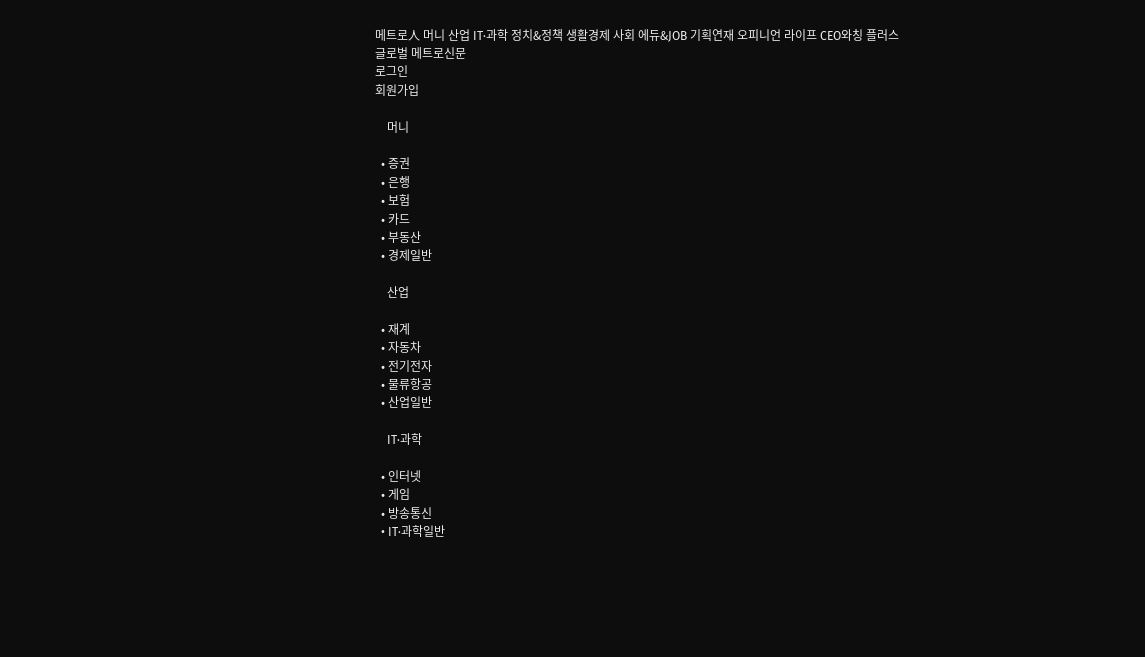메트로人 머니 산업 IT·과학 정치&정책 생활경제 사회 에듀&JOB 기획연재 오피니언 라이프 CEO와칭 플러스
글로벌 메트로신문
로그인
회원가입

    머니

  • 증권
  • 은행
  • 보험
  • 카드
  • 부동산
  • 경제일반

    산업

  • 재계
  • 자동차
  • 전기전자
  • 물류항공
  • 산업일반

    IT·과학

  • 인터넷
  • 게임
  • 방송통신
  • IT·과학일반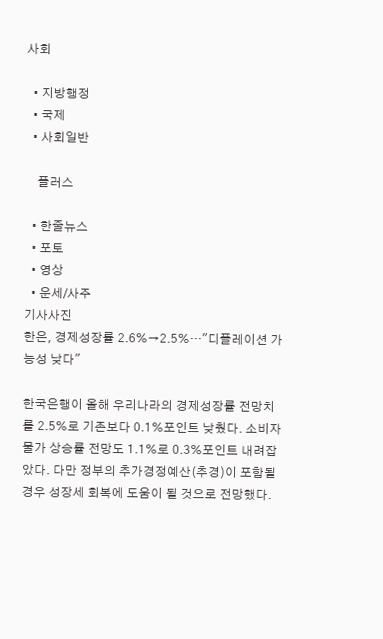사회

  • 지방행정
  • 국제
  • 사회일반

    플러스

  • 한줄뉴스
  • 포토
  • 영상
  • 운세/사주
기사사진
한은, 경제성장률 2.6%→2.5%…"디플레이션 가능성 낮다"

한국은행이 올해 우리나라의 경제성장률 전망치를 2.5%로 기존보다 0.1%포인트 낮췄다. 소비자물가 상승률 전망도 1.1%로 0.3%포인트 내려잡았다. 다만 정부의 추가경정예산(추경)이 포함될 경우 성장세 회복에 도움이 될 것으로 전망했다.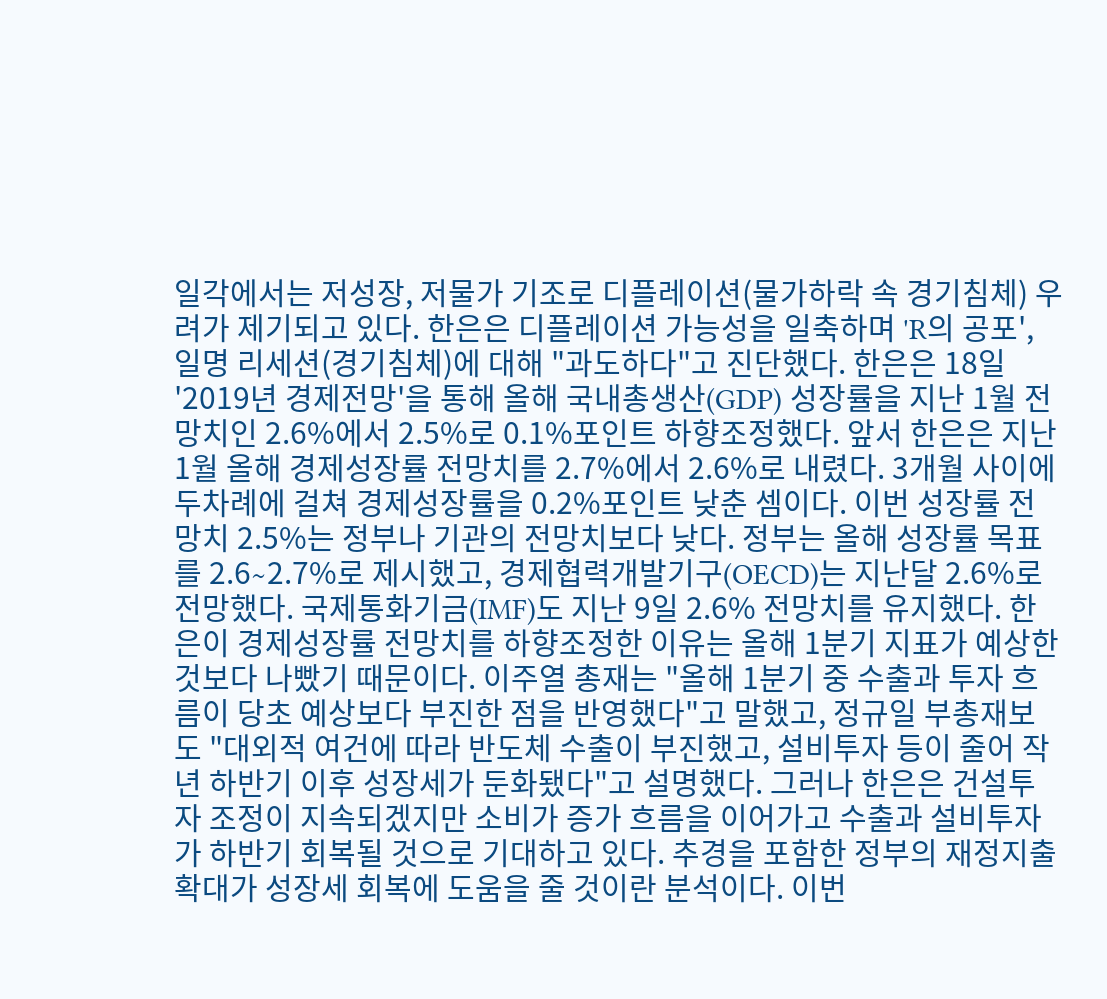일각에서는 저성장, 저물가 기조로 디플레이션(물가하락 속 경기침체) 우려가 제기되고 있다. 한은은 디플레이션 가능성을 일축하며 'R의 공포', 일명 리세션(경기침체)에 대해 "과도하다"고 진단했다. 한은은 18일 '2019년 경제전망'을 통해 올해 국내총생산(GDP) 성장률을 지난 1월 전망치인 2.6%에서 2.5%로 0.1%포인트 하향조정했다. 앞서 한은은 지난 1월 올해 경제성장률 전망치를 2.7%에서 2.6%로 내렸다. 3개월 사이에 두차례에 걸쳐 경제성장률을 0.2%포인트 낮춘 셈이다. 이번 성장률 전망치 2.5%는 정부나 기관의 전망치보다 낮다. 정부는 올해 성장률 목표를 2.6∼2.7%로 제시했고, 경제협력개발기구(OECD)는 지난달 2.6%로 전망했다. 국제통화기금(IMF)도 지난 9일 2.6% 전망치를 유지했다. 한은이 경제성장률 전망치를 하향조정한 이유는 올해 1분기 지표가 예상한 것보다 나빴기 때문이다. 이주열 총재는 "올해 1분기 중 수출과 투자 흐름이 당초 예상보다 부진한 점을 반영했다"고 말했고, 정규일 부총재보도 "대외적 여건에 따라 반도체 수출이 부진했고, 설비투자 등이 줄어 작년 하반기 이후 성장세가 둔화됐다"고 설명했다. 그러나 한은은 건설투자 조정이 지속되겠지만 소비가 증가 흐름을 이어가고 수출과 설비투자가 하반기 회복될 것으로 기대하고 있다. 추경을 포함한 정부의 재정지출 확대가 성장세 회복에 도움을 줄 것이란 분석이다. 이번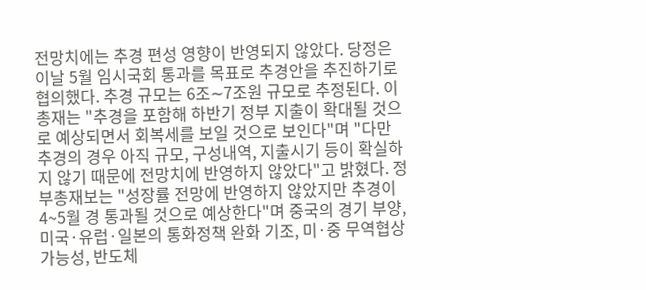전망치에는 추경 편성 영향이 반영되지 않았다. 당정은 이날 5월 임시국회 통과를 목표로 추경안을 추진하기로 협의했다. 추경 규모는 6조∼7조원 규모로 추정된다. 이 총재는 "추경을 포함해 하반기 정부 지출이 확대될 것으로 예상되면서 회복세를 보일 것으로 보인다"며 "다만 추경의 경우 아직 규모, 구성내역, 지출시기 등이 확실하지 않기 때문에 전망치에 반영하지 않았다"고 밝혔다. 정 부총재보는 "성장률 전망에 반영하지 않았지만 추경이 4~5월 경 통과될 것으로 예상한다"며 중국의 경기 부양, 미국·유럽·일본의 통화정책 완화 기조, 미·중 무역협상 가능성, 반도체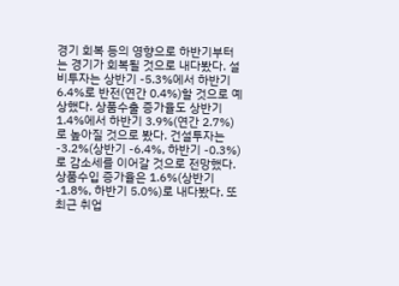경기 회복 등의 영향으로 하반기부터는 경기가 회복될 것으로 내다봤다. 설비투자는 상반기 -5.3%에서 하반기 6.4%로 반전(연간 0.4%)할 것으로 예상했다. 상품수출 증가율도 상반기 1.4%에서 하반기 3.9%(연간 2.7%)로 높아질 것으로 봤다. 건설투자는 -3.2%(상반기 -6.4%, 하반기 -0.3%)로 감소세를 이어갈 것으로 전망했다. 상품수입 증가율은 1.6%(상반기 -1.8%, 하반기 5.0%)로 내다봤다. 또 최근 취업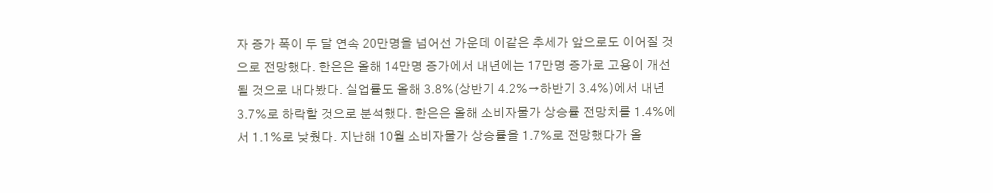자 증가 폭이 두 달 연속 20만명을 넘어선 가운데 이같은 추세가 앞으로도 이어질 것으로 전망했다. 한은은 올해 14만명 증가에서 내년에는 17만명 증가로 고용이 개선될 것으로 내다봤다. 실업률도 올해 3.8%(상반기 4.2%→하반기 3.4%)에서 내년 3.7%로 하락할 것으로 분석했다. 한은은 올해 소비자물가 상승률 전망치를 1.4%에서 1.1%로 낮췄다. 지난해 10월 소비자물가 상승률을 1.7%로 전망했다가 올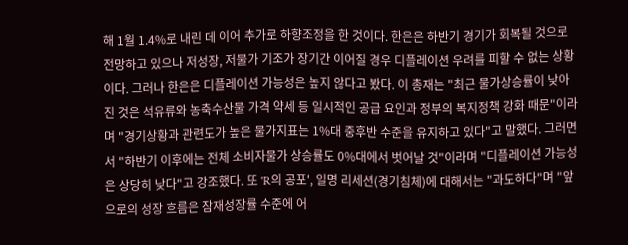해 1월 1.4%로 내린 데 이어 추가로 하향조정을 한 것이다. 한은은 하반기 경기가 회복될 것으로 전망하고 있으나 저성장, 저물가 기조가 장기간 이어질 경우 디플레이션 우려를 피할 수 없는 상황이다. 그러나 한은은 디플레이션 가능성은 높지 않다고 봤다. 이 총재는 "최근 물가상승률이 낮아진 것은 석유류와 농축수산물 가격 약세 등 일시적인 공급 요인과 정부의 복지정책 강화 때문"이라며 "경기상황과 관련도가 높은 물가지표는 1%대 중후반 수준을 유지하고 있다"고 말했다. 그러면서 "하반기 이후에는 전체 소비자물가 상승률도 0%대에서 벗어날 것"이라며 "디플레이션 가능성은 상당히 낮다"고 강조했다. 또 'R의 공포', 일명 리세션(경기침체)에 대해서는 "과도하다"며 "앞으로의 성장 흐름은 잠재성장률 수준에 어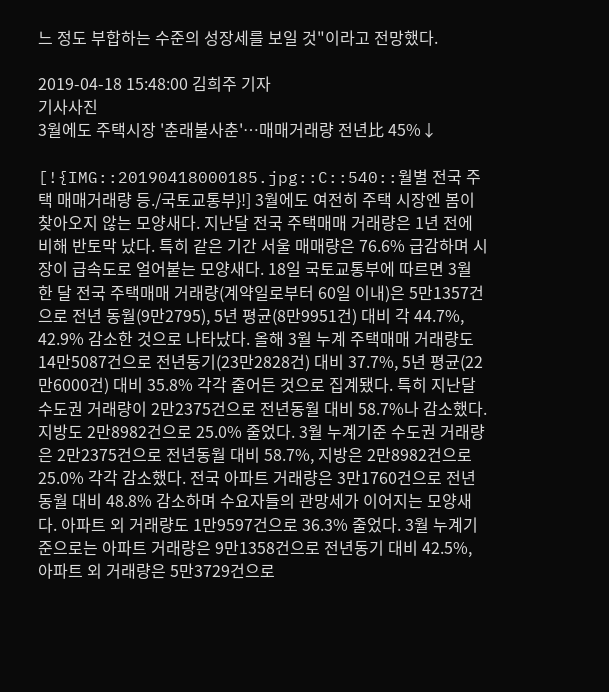느 정도 부합하는 수준의 성장세를 보일 것"이라고 전망했다.

2019-04-18 15:48:00 김희주 기자
기사사진
3월에도 주택시장 '춘래불사춘'…매매거래량 전년比 45%↓

[!{IMG::20190418000185.jpg::C::540::월별 전국 주택 매매거래량 등./국토교통부}!] 3월에도 여전히 주택 시장엔 봄이 찾아오지 않는 모양새다. 지난달 전국 주택매매 거래량은 1년 전에 비해 반토막 났다. 특히 같은 기간 서울 매매량은 76.6% 급감하며 시장이 급속도로 얼어붙는 모양새다. 18일 국토교통부에 따르면 3월 한 달 전국 주택매매 거래량(계약일로부터 60일 이내)은 5만1357건으로 전년 동월(9만2795), 5년 평균(8만9951건) 대비 각 44.7%, 42.9% 감소한 것으로 나타났다. 올해 3월 누계 주택매매 거래량도 14만5087건으로 전년동기(23만2828건) 대비 37.7%, 5년 평균(22만6000건) 대비 35.8% 각각 줄어든 것으로 집계됐다. 특히 지난달 수도권 거래량이 2만2375건으로 전년동월 대비 58.7%나 감소했다. 지방도 2만8982건으로 25.0% 줄었다. 3월 누계기준 수도권 거래량은 2만2375건으로 전년동월 대비 58.7%, 지방은 2만8982건으로 25.0% 각각 감소했다. 전국 아파트 거래량은 3만1760건으로 전년동월 대비 48.8% 감소하며 수요자들의 관망세가 이어지는 모양새다. 아파트 외 거래량도 1만9597건으로 36.3% 줄었다. 3월 누계기준으로는 아파트 거래량은 9만1358건으로 전년동기 대비 42.5%, 아파트 외 거래량은 5만3729건으로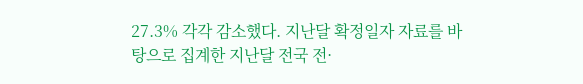27.3% 각각 감소했다. 지난달 확정일자 자료를 바탕으로 집계한 지난달 전국 전·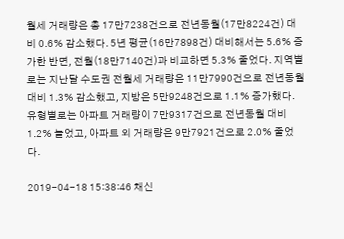월세 거래량은 총 17만7238건으로 전년동월(17만8224건) 대비 0.6% 감소했다. 5년 평균(16만7898건) 대비해서는 5.6% 증가한 반면, 전월(18만7140건)과 비교하면 5.3% 줄었다. 지역별로는 지난달 수도권 전월세 거래량은 11만7990건으로 전년동월 대비 1.3% 감소했고, 지방은 5만9248건으로 1.1% 증가했다. 유형별로는 아파트 거래량이 7만9317건으로 전년동월 대비 1.2% 늘었고, 아파트 외 거래량은 9만7921건으로 2.0% 줄었다.

2019-04-18 15:38:46 채신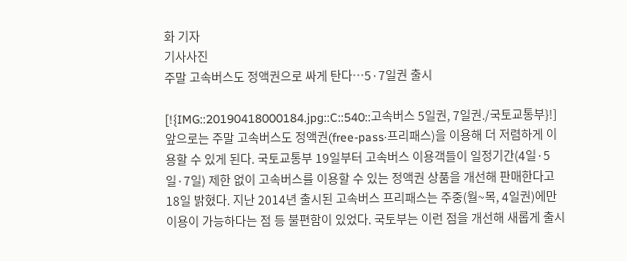화 기자
기사사진
주말 고속버스도 정액권으로 싸게 탄다…5·7일권 출시

[!{IMG::20190418000184.jpg::C::540::고속버스 5일권, 7일권./국토교통부}!] 앞으로는 주말 고속버스도 정액권(free-pass·프리패스)을 이용해 더 저렴하게 이용할 수 있게 된다. 국토교통부 19일부터 고속버스 이용객들이 일정기간(4일·5일·7일) 제한 없이 고속버스를 이용할 수 있는 정액권 상품을 개선해 판매한다고 18일 밝혔다. 지난 2014년 출시된 고속버스 프리패스는 주중(월~목, 4일권)에만 이용이 가능하다는 점 등 불편함이 있었다. 국토부는 이런 점을 개선해 새롭게 출시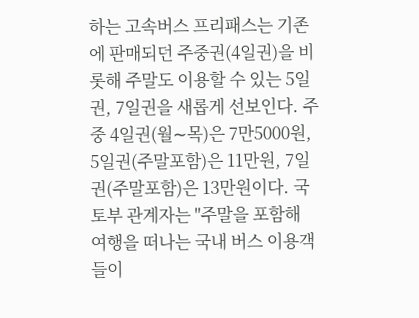하는 고속버스 프리패스는 기존에 판매되던 주중권(4일권)을 비롯해 주말도 이용할 수 있는 5일권, 7일권을 새롭게 선보인다. 주중 4일권(월∼목)은 7만5000원, 5일권(주말포함)은 11만원, 7일권(주말포함)은 13만원이다. 국토부 관계자는 "주말을 포함해 여행을 떠나는 국내 버스 이용객들이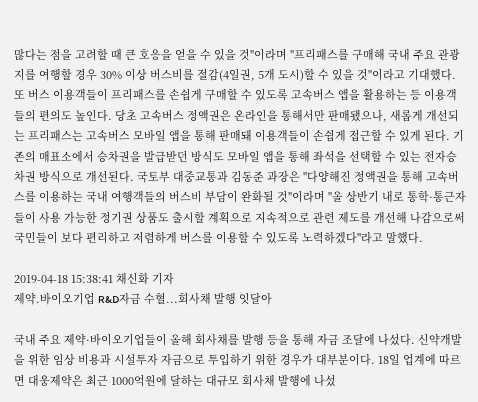많다는 점을 고려할 때 큰 호응을 얻을 수 있을 것"이라며 "프리패스를 구매해 국내 주요 관광지를 여행할 경우 30% 이상 버스비를 절감(4일권, 5개 도시)할 수 있을 것"이라고 기대했다. 또 버스 이용객들이 프리패스를 손쉽게 구매할 수 있도록 고속버스 앱을 활용하는 등 이용객들의 편의도 높인다. 당초 고속버스 정액권은 온라인을 통해서만 판매됐으나, 새롭게 개선되는 프리패스는 고속버스 모바일 앱을 통해 판매돼 이용객들이 손쉽게 접근할 수 있게 된다. 기존의 매표소에서 승차권을 발급받던 방식도 모바일 앱을 통해 좌석을 선택할 수 있는 전자승차권 방식으로 개선된다. 국토부 대중교통과 김동준 과장은 "다양해진 정액권을 통해 고속버스를 이용하는 국내 여행객들의 버스비 부담이 완화될 것"이라며 "올 상반기 내로 통학·통근자들이 사용 가능한 정기권 상품도 출시할 계획으로 지속적으로 관련 제도를 개선해 나감으로써 국민들이 보다 편리하고 저렴하게 버스를 이용할 수 있도록 노력하겠다"라고 말했다.

2019-04-18 15:38:41 채신화 기자
제약.바이오기업 R&D자금 수혈...회사채 발행 잇달아

국내 주요 제약·바이오기업들이 올해 회사채를 발행 등을 통해 자금 조달에 나섰다. 신약개발을 위한 임상 비용과 시설투자 자금으로 투입하기 위한 경우가 대부분이다. 18일 업계에 따르면 대웅제약은 최근 1000억원에 달하는 대규모 회사채 발행에 나섰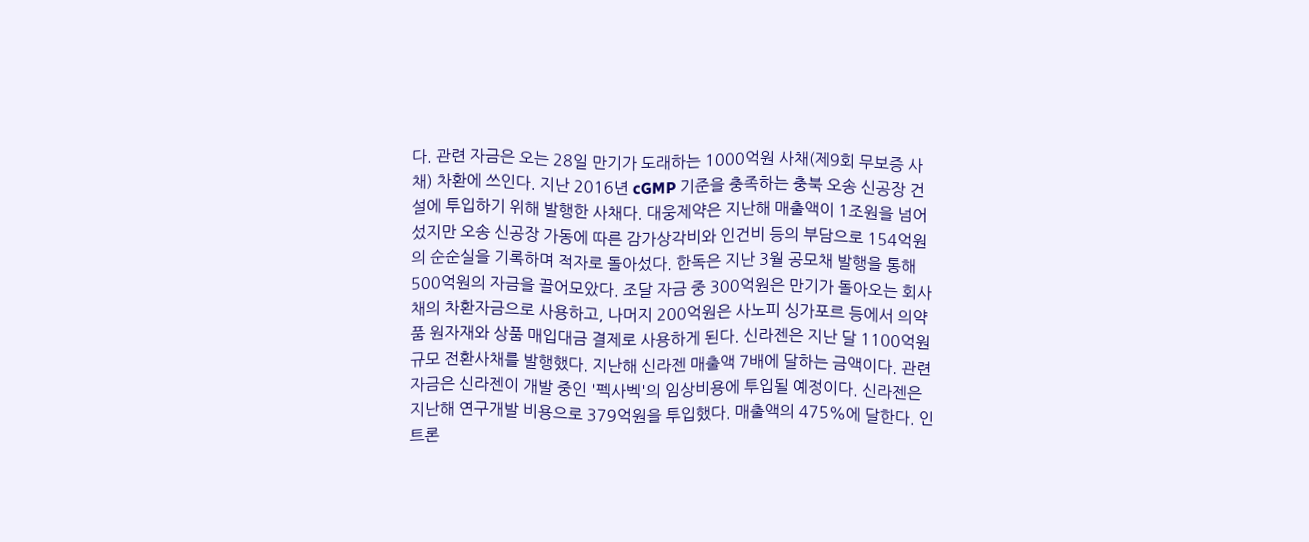다. 관련 자금은 오는 28일 만기가 도래하는 1000억원 사채(제9회 무보증 사채) 차환에 쓰인다. 지난 2016년 cGMP 기준을 충족하는 충북 오송 신공장 건설에 투입하기 위해 발행한 사채다. 대웅제약은 지난해 매출액이 1조원을 넘어섰지만 오송 신공장 가동에 따른 감가상각비와 인건비 등의 부담으로 154억원의 순순실을 기록하며 적자로 돌아섰다. 한독은 지난 3월 공모채 발행을 통해 500억원의 자금을 끌어모았다. 조달 자금 중 300억원은 만기가 돌아오는 회사채의 차환자금으로 사용하고, 나머지 200억원은 사노피 싱가포르 등에서 의약품 원자재와 상품 매입대금 결제로 사용하게 된다. 신라젠은 지난 달 1100억원 규모 전환사채를 발행했다. 지난해 신라젠 매출액 7배에 달하는 금액이다. 관련 자금은 신라젠이 개발 중인 '펙사벡'의 임상비용에 투입될 예정이다. 신라젠은 지난해 연구개발 비용으로 379억원을 투입했다. 매출액의 475%에 달한다. 인트론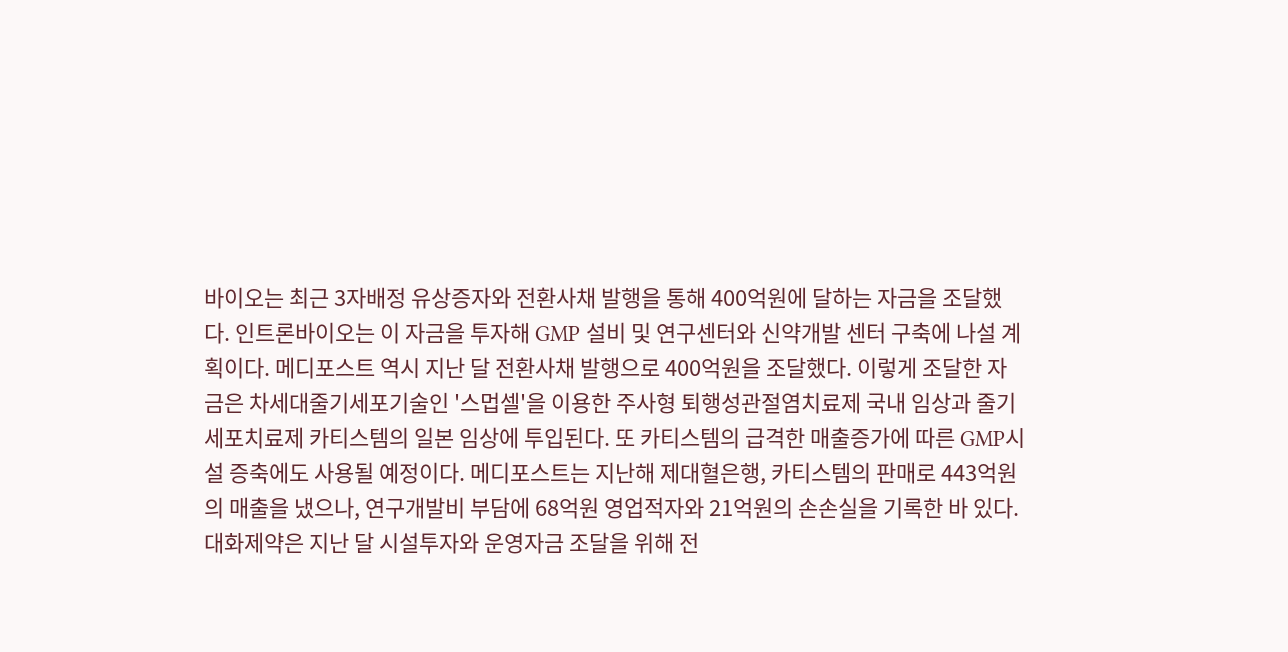바이오는 최근 3자배정 유상증자와 전환사채 발행을 통해 400억원에 달하는 자금을 조달했다. 인트론바이오는 이 자금을 투자해 GMP 설비 및 연구센터와 신약개발 센터 구축에 나설 계획이다. 메디포스트 역시 지난 달 전환사채 발행으로 400억원을 조달했다. 이렇게 조달한 자금은 차세대줄기세포기술인 '스멉셀'을 이용한 주사형 퇴행성관절염치료제 국내 임상과 줄기세포치료제 카티스템의 일본 임상에 투입된다. 또 카티스템의 급격한 매출증가에 따른 GMP시설 증축에도 사용될 예정이다. 메디포스트는 지난해 제대혈은행, 카티스템의 판매로 443억원의 매출을 냈으나, 연구개발비 부담에 68억원 영업적자와 21억원의 손손실을 기록한 바 있다. 대화제약은 지난 달 시설투자와 운영자금 조달을 위해 전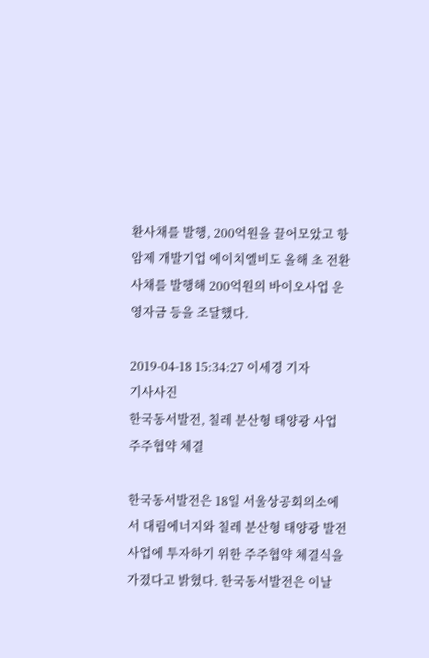환사채를 발행, 200억원을 끌어모았고 항암제 개발기업 에이치엘비도 올해 초 전환사채를 발행해 200억원의 바이오사업 운영자금 등을 조달했다.

2019-04-18 15:34:27 이세경 기자
기사사진
한국동서발전, 칠레 분산형 태양광 사업 주주협약 체결

한국동서발전은 18일 서울상공회의소에서 대림에너지와 칠레 분산형 태양광 발전사업에 투자하기 위한 주주협약 체결식을 가졌다고 밝혔다. 한국동서발전은 이날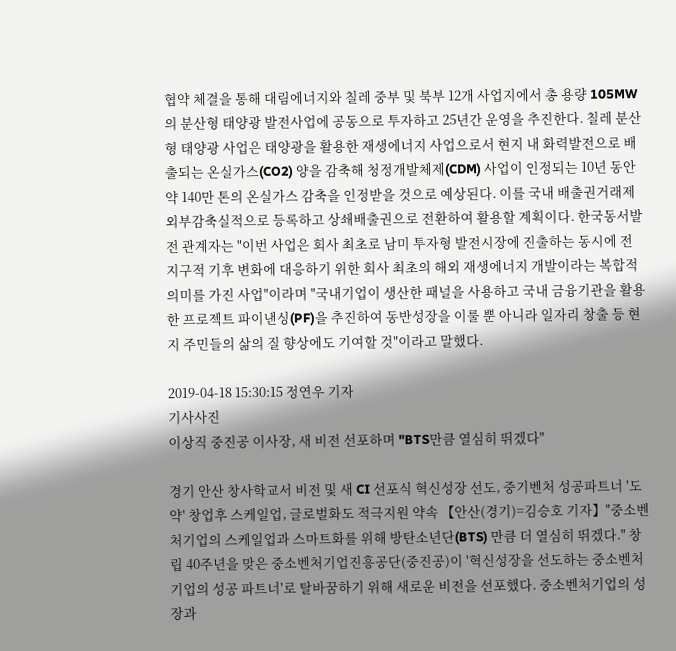협약 체결을 통해 대림에너지와 칠레 중부 및 북부 12개 사업지에서 총 용량 105MW의 분산형 태양광 발전사업에 공동으로 투자하고 25년간 운영을 추진한다. 칠레 분산형 태양광 사업은 태양광을 활용한 재생에너지 사업으로서 현지 내 화력발전으로 배출되는 온실가스(CO2) 양을 감축해 청정개발체제(CDM) 사업이 인정되는 10년 동안 약 140만 톤의 온실가스 감축을 인정받을 것으로 예상된다. 이를 국내 배출권거래제 외부감축실적으로 등록하고 상쇄배출권으로 전환하여 활용할 계획이다. 한국동서발전 관계자는 "이번 사업은 회사 최초로 남미 투자형 발전시장에 진출하는 동시에 전 지구적 기후 변화에 대응하기 위한 회사 최초의 해외 재생에너지 개발이라는 복합적 의미를 가진 사업"이라며 "국내기업이 생산한 패널을 사용하고 국내 금융기관을 활용한 프로젝트 파이낸싱(PF)을 추진하여 동반성장을 이룰 뿐 아니라 일자리 창출 등 현지 주민들의 삶의 질 향상에도 기여할 것"이라고 말했다.

2019-04-18 15:30:15 정연우 기자
기사사진
이상직 중진공 이사장, 새 비전 선포하며 "BTS만큼 열심히 뛰겠다"

경기 안산 창사학교서 비전 및 새 CI 선포식 혁신성장 선도, 중기벤처 성공파트너 '도약' 창업후 스케일업, 글로벌화도 적극지원 약속 【안산(경기)=김승호 기자】"중소벤처기업의 스케일업과 스마트화를 위해 방탄소년단(BTS) 만큼 더 열심히 뛰겠다." 창립 40주년을 맞은 중소벤처기업진흥공단(중진공)이 '혁신성장을 선도하는 중소벤처기업의 성공 파트너'로 탈바꿈하기 위해 새로운 비전을 선포했다. 중소벤처기업의 성장과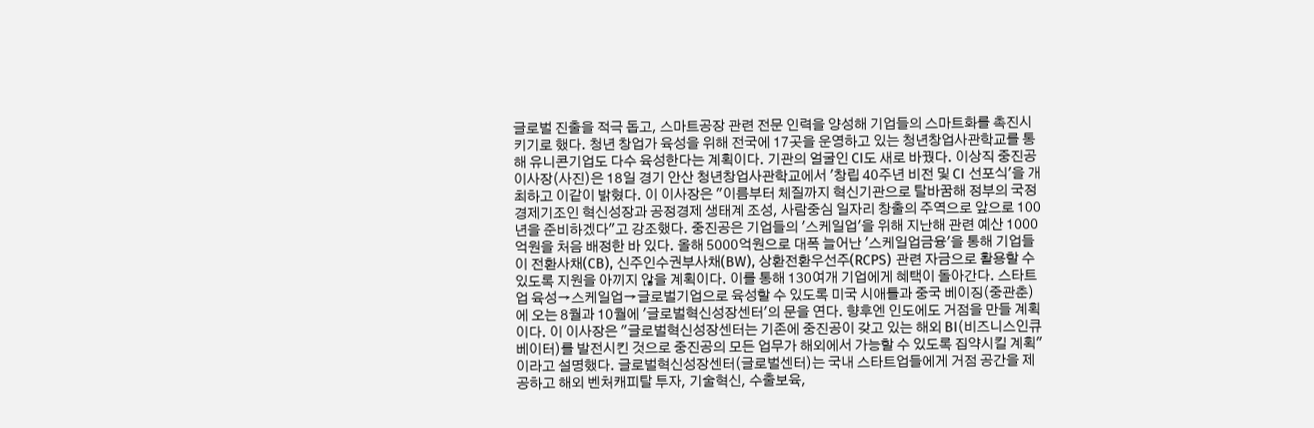글로벌 진출을 적극 돕고, 스마트공장 관련 전문 인력을 양성해 기업들의 스마트화를 촉진시키기로 했다. 청년 창업가 육성을 위해 전국에 17곳을 운영하고 있는 청년창업사관학교를 통해 유니콘기업도 다수 육성한다는 계획이다. 기관의 얼굴인 CI도 새로 바꿨다. 이상직 중진공 이사장(사진)은 18일 경기 안산 청년창업사관학교에서 '창립 40주년 비전 및 CI 선포식'을 개최하고 이같이 밝혔다. 이 이사장은 "이름부터 체질까지 혁신기관으로 탈바꿈해 정부의 국정 경제기조인 혁신성장과 공정경제 생태계 조성, 사람중심 일자리 창출의 주역으로 앞으로 100년을 준비하겠다"고 강조했다. 중진공은 기업들의 '스케일업'을 위해 지난해 관련 예산 1000억원을 처음 배정한 바 있다. 올해 5000억원으로 대폭 늘어난 '스케일업금융'을 통해 기업들이 전환사채(CB), 신주인수권부사채(BW), 상환전환우선주(RCPS) 관련 자금으로 활용할 수 있도록 지원을 아끼지 않을 계획이다. 이를 통해 130여개 기업에게 혜택이 돌아간다. 스타트업 육성→스케일업→글로벌기업으로 육성할 수 있도록 미국 시애틀과 중국 베이징(중관춘)에 오는 8월과 10월에 '글로벌혁신성장센터'의 문을 연다. 향후엔 인도에도 거점을 만들 계획이다. 이 이사장은 "글로벌혁신성장센터는 기존에 중진공이 갖고 있는 해외 BI(비즈니스인큐베이터)를 발전시킨 것으로 중진공의 모든 업무가 해외에서 가능할 수 있도록 집약시킬 계획"이라고 설명했다. 글로벌혁신성장센터(글로벌센터)는 국내 스타트업들에게 거점 공간을 제공하고 해외 벤처캐피탈 투자, 기술혁신, 수출보육,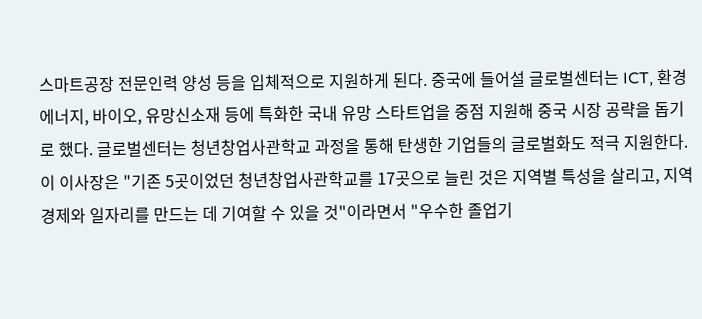스마트공장 전문인력 양성 등을 입체적으로 지원하게 된다. 중국에 들어설 글로벌센터는 ICT, 환경에너지, 바이오, 유망신소재 등에 특화한 국내 유망 스타트업을 중점 지원해 중국 시장 공략을 돕기로 했다. 글로벌센터는 청년창업사관학교 과정을 통해 탄생한 기업들의 글로벌화도 적극 지원한다. 이 이사장은 "기존 5곳이었던 청년창업사관학교를 17곳으로 늘린 것은 지역별 특성을 살리고, 지역경제와 일자리를 만드는 데 기여할 수 있을 것"이라면서 "우수한 졸업기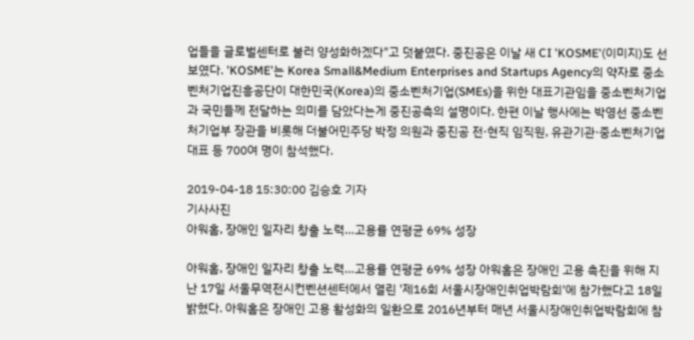업들을 글로벌센터로 불러 양성화하겠다"고 덧붙였다. 중진공은 이날 새 CI 'KOSME'(이미지)도 선보였다. 'KOSME'는 Korea Small&Medium Enterprises and Startups Agency의 약자로 중소벤처기업진흥공단이 대한민국(Korea)의 중소벤처기업(SMEs)을 위한 대표기관임을 중소벤처기업과 국민들께 전달하는 의미를 담았다는게 중진공측의 설명이다. 한편 이날 행사에는 박영선 중소벤처기업부 장관을 비롯해 더불어민주당 박정 의원과 중진공 전·현직 임직원, 유관기관·중소벤처기업 대표 등 700여 명이 참석했다.

2019-04-18 15:30:00 김승호 기자
기사사진
아워홈, 장애인 일자리 창출 노력…고용률 연평균 69% 성장

아워홈, 장애인 일자리 창출 노력…고용률 연평균 69% 성장 아워홈은 장애인 고용 촉진을 위해 지난 17일 서울무역전시컨벤션센터에서 열린 '제16회 서울시장애인취업박람회'에 참가했다고 18일 밝혔다. 아워홈은 장애인 고용 활성화의 일환으로 2016년부터 매년 서울시장애인취업박람회에 참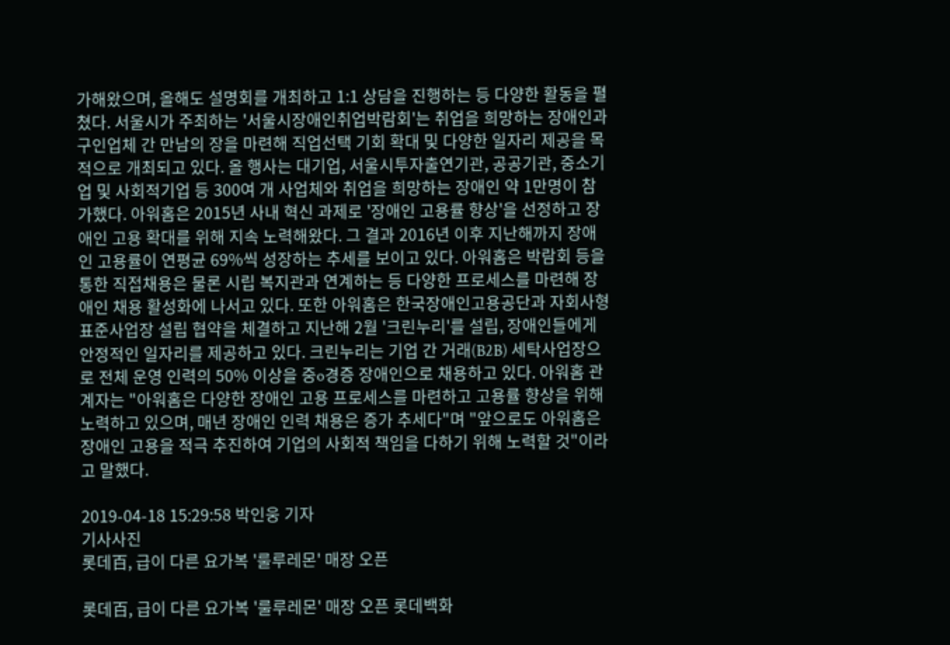가해왔으며, 올해도 설명회를 개최하고 1:1 상담을 진행하는 등 다양한 활동을 펼쳤다. 서울시가 주최하는 '서울시장애인취업박람회'는 취업을 희망하는 장애인과 구인업체 간 만남의 장을 마련해 직업선택 기회 확대 및 다양한 일자리 제공을 목적으로 개최되고 있다. 올 행사는 대기업, 서울시투자출연기관, 공공기관, 중소기업 및 사회적기업 등 300여 개 사업체와 취업을 희망하는 장애인 약 1만명이 참가했다. 아워홈은 2015년 사내 혁신 과제로 '장애인 고용률 향상'을 선정하고 장애인 고용 확대를 위해 지속 노력해왔다. 그 결과 2016년 이후 지난해까지 장애인 고용률이 연평균 69%씩 성장하는 추세를 보이고 있다. 아워홈은 박람회 등을 통한 직접채용은 물론 시립 복지관과 연계하는 등 다양한 프로세스를 마련해 장애인 채용 활성화에 나서고 있다. 또한 아워홈은 한국장애인고용공단과 자회사형 표준사업장 설립 협약을 체결하고 지난해 2월 '크린누리'를 설립, 장애인들에게 안정적인 일자리를 제공하고 있다. 크린누리는 기업 간 거래(B2B) 세탁사업장으로 전체 운영 인력의 50% 이상을 중o경증 장애인으로 채용하고 있다. 아워홈 관계자는 "아워홈은 다양한 장애인 고용 프로세스를 마련하고 고용률 향상을 위해 노력하고 있으며, 매년 장애인 인력 채용은 증가 추세다"며 "앞으로도 아워홈은 장애인 고용을 적극 추진하여 기업의 사회적 책임을 다하기 위해 노력할 것"이라고 말했다.

2019-04-18 15:29:58 박인웅 기자
기사사진
롯데百, 급이 다른 요가복 '룰루레몬' 매장 오픈

롯데百, 급이 다른 요가복 '룰루레몬' 매장 오픈 롯데백화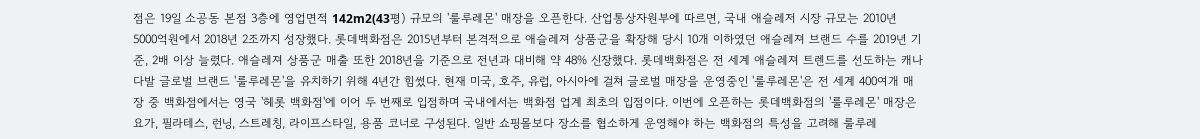점은 19일 소공동 본점 3층에 영업면적 142m2(43평) 규모의 '룰루레몬' 매장을 오픈한다. 산업통상자원부에 따르면, 국내 애슬레저 시장 규모는 2010년 5000억원에서 2018년 2조까지 성장했다. 롯데백화점은 2015년부터 본격적으로 애슬레져 상품군을 확장해 당시 10개 이하였던 애슬레져 브랜드 수를 2019년 기준, 2배 이상 늘렸다. 애슬레져 상품군 매출 또한 2018년을 기준으로 전년과 대비해 약 48% 신장했다. 롯데백화점은 전 세계 애슬레져 트렌드를 선도하는 캐나다발 글로벌 브랜드 '룰루레몬'을 유치하기 위해 4년간 힘썼다. 현재 미국, 호주, 유럽, 아시아에 걸쳐 글로벌 매장을 운영중인 '룰루레몬'은 전 세계 400여개 매장 중 백화점에서는 영국 '헤롯 백화점'에 이어 두 번째로 입점하며 국내에서는 백화점 업계 최초의 입점이다. 이번에 오픈하는 롯데백화점의 '룰루레몬' 매장은 요가, 필라테스, 런닝, 스트레칭, 라이프스타일, 용품 코너로 구성된다. 일반 쇼핑몰보다 장소를 협소하게 운영해야 하는 백화점의 특성을 고려해 룰루레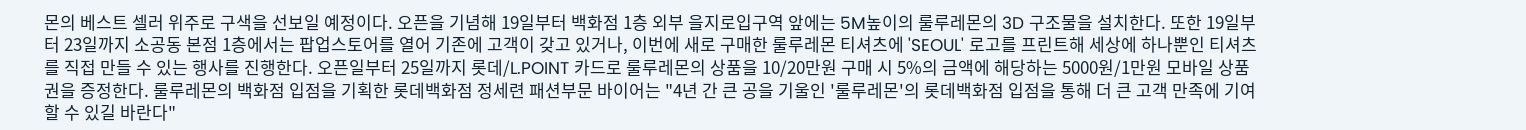몬의 베스트 셀러 위주로 구색을 선보일 예정이다. 오픈을 기념해 19일부터 백화점 1층 외부 을지로입구역 앞에는 5M높이의 룰루레몬의 3D 구조물을 설치한다. 또한 19일부터 23일까지 소공동 본점 1층에서는 팝업스토어를 열어 기존에 고객이 갖고 있거나, 이번에 새로 구매한 룰루레몬 티셔츠에 'SEOUL' 로고를 프린트해 세상에 하나뿐인 티셔츠를 직접 만들 수 있는 행사를 진행한다. 오픈일부터 25일까지 롯데/L.POINT 카드로 룰루레몬의 상품을 10/20만원 구매 시 5%의 금액에 해당하는 5000원/1만원 모바일 상품권을 증정한다. 룰루레몬의 백화점 입점을 기획한 롯데백화점 정세련 패션부문 바이어는 "4년 간 큰 공을 기울인 '룰루레몬'의 롯데백화점 입점을 통해 더 큰 고객 만족에 기여할 수 있길 바란다"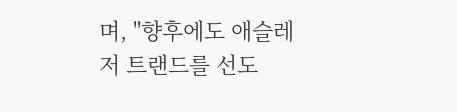며, "향후에도 애슬레저 트랜드를 선도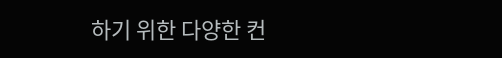하기 위한 다양한 컨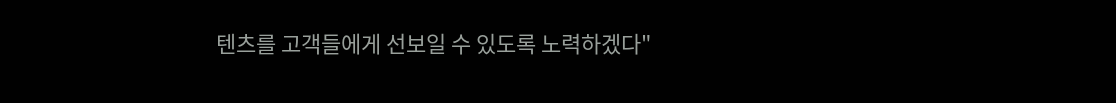텐츠를 고객들에게 선보일 수 있도록 노력하겠다"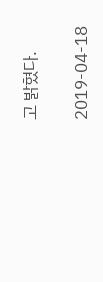고 밝혔다.

2019-04-18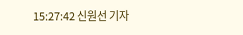15:27:42 신원선 기자